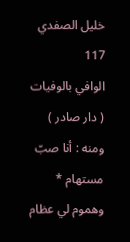خليل الصفدي
117
الوافي بالوفيات ( دار صادر )
ومنه : أنا صبّ مستهام * وهموم لي عظام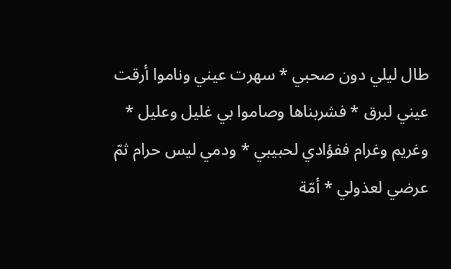طال ليلي دون صحبي * سهرت عيني وناموا أرقت عيني لبرق * فشربناها وصاموا بي غليل وعليل * وغريم وغرام ففؤادي لحبيبي * ودمي ليس حرام ثمّ عرضي لعذولي * أمّة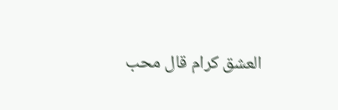العشق كرام قال محب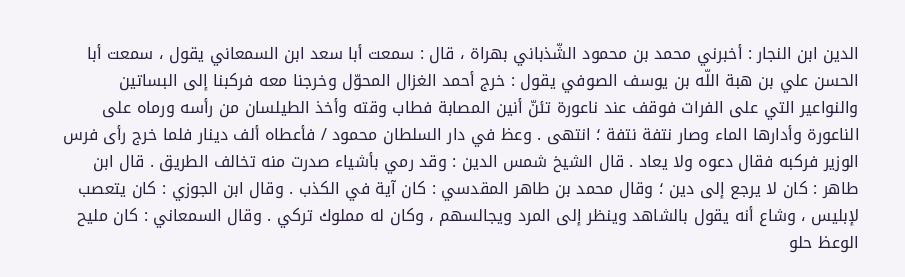الدين ابن النجار : أخبرني محمد بن محمود الشّذباني بهراة ، قال : سمعت أبا سعد ابن السمعاني يقول ، سمعت أبا الحسن علي بن هبة اللّه بن يوسف الصوفي يقول : خرج أحمد الغزال المحوّل وخرجنا معه فركبنا إلى البساتين والنواعير التي على الفرات فوقف عند ناعورة تئنّ أنين المصابة فطاب وقته وأخذ الطيلسان من رأسه ورماه على الناعورة وأدارها الماء وصار نتفة نتفة ؛ انتهى . وعظ في دار السلطان محمود / فأعطاه ألف دينار فلما خرج رأى فرس الوزير فركبه فقال دعوه ولا يعاد . قال الشيخ شمس الدين : وقد رمي بأشياء صدرت منه تخالف الطريق . قال ابن طاهر : كان لا يرجع إلى دين ؛ وقال محمد بن طاهر المقدسي : كان آية في الكذب . وقال ابن الجوزي : كان يتعصب لإبليس ، وشاع أنه يقول بالشاهد وينظر إلى المرد ويجالسهم ، وكان له مملوك تركي . وقال السمعاني : كان مليح الوعظ حلو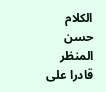الكلام حسن المنظر قادرا على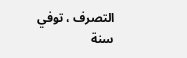التصرف ، توفي سنة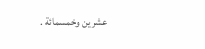عشرين وخمسمائة .